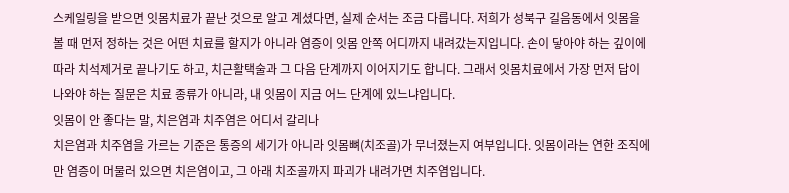스케일링을 받으면 잇몸치료가 끝난 것으로 알고 계셨다면, 실제 순서는 조금 다릅니다. 저희가 성북구 길음동에서 잇몸을 볼 때 먼저 정하는 것은 어떤 치료를 할지가 아니라 염증이 잇몸 안쪽 어디까지 내려갔는지입니다. 손이 닿아야 하는 깊이에 따라 치석제거로 끝나기도 하고, 치근활택술과 그 다음 단계까지 이어지기도 합니다. 그래서 잇몸치료에서 가장 먼저 답이 나와야 하는 질문은 치료 종류가 아니라, 내 잇몸이 지금 어느 단계에 있느냐입니다.
잇몸이 안 좋다는 말, 치은염과 치주염은 어디서 갈리나
치은염과 치주염을 가르는 기준은 통증의 세기가 아니라 잇몸뼈(치조골)가 무너졌는지 여부입니다. 잇몸이라는 연한 조직에만 염증이 머물러 있으면 치은염이고, 그 아래 치조골까지 파괴가 내려가면 치주염입니다.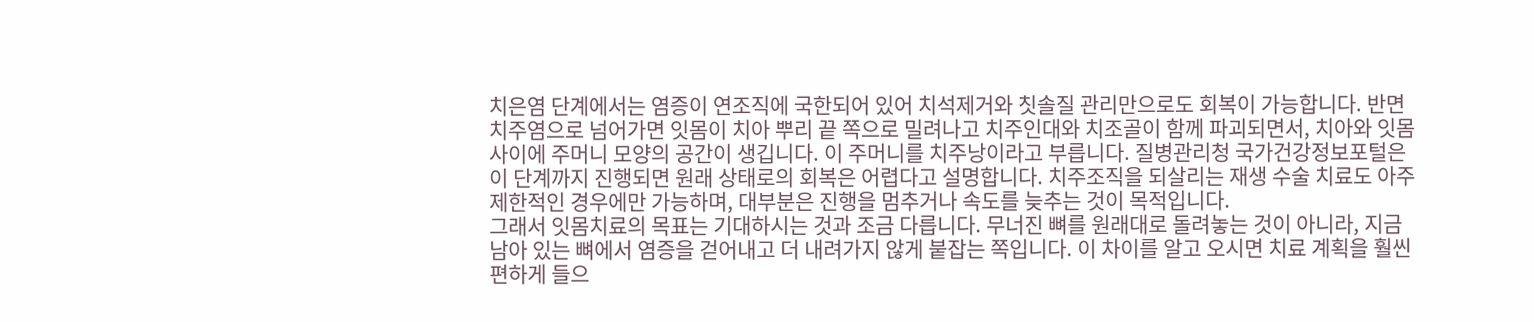치은염 단계에서는 염증이 연조직에 국한되어 있어 치석제거와 칫솔질 관리만으로도 회복이 가능합니다. 반면 치주염으로 넘어가면 잇몸이 치아 뿌리 끝 쪽으로 밀려나고 치주인대와 치조골이 함께 파괴되면서, 치아와 잇몸 사이에 주머니 모양의 공간이 생깁니다. 이 주머니를 치주낭이라고 부릅니다. 질병관리청 국가건강정보포털은 이 단계까지 진행되면 원래 상태로의 회복은 어렵다고 설명합니다. 치주조직을 되살리는 재생 수술 치료도 아주 제한적인 경우에만 가능하며, 대부분은 진행을 멈추거나 속도를 늦추는 것이 목적입니다.
그래서 잇몸치료의 목표는 기대하시는 것과 조금 다릅니다. 무너진 뼈를 원래대로 돌려놓는 것이 아니라, 지금 남아 있는 뼈에서 염증을 걷어내고 더 내려가지 않게 붙잡는 쪽입니다. 이 차이를 알고 오시면 치료 계획을 훨씬 편하게 들으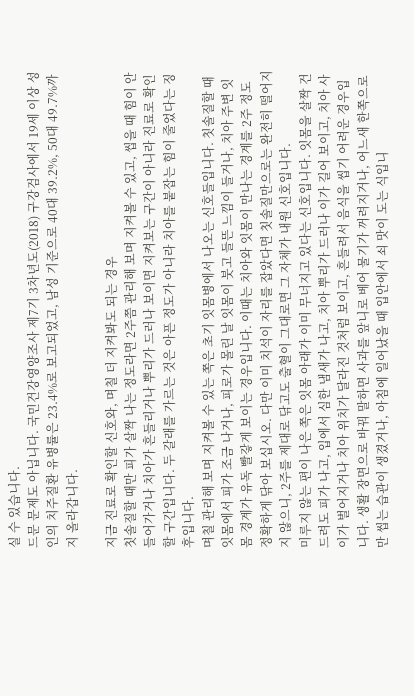실 수 있습니다.
드문 문제도 아닙니다. 국민건강영양조사 제7기 3차년도(2018) 구강검사에서 19세 이상 성인의 치주질환 유병률은 23.4%로 보고되었고, 남성 기준으로 40대 39.2%, 50대 49.7%까지 올라갑니다.

지금 진료로 확인할 신호와, 며칠 더 지켜봐도 되는 경우
칫솔질할 때만 피가 살짝 나는 정도라면 2주쯤 관리해 보며 지켜볼 수 있고, 씹을 때 힘이 안 들어가거나 치아가 흔들리거나 뿌리가 드러나 보이면 지켜보는 구간이 아니라 진료로 확인할 구간입니다. 두 갈래를 가르는 것은 아픈 정도가 아니라 치아를 붙잡는 힘이 줄었다는 징후입니다.
며칠 관리해 보며 지켜볼 수 있는 쪽은 초기 잇몸병에서 나오는 신호들입니다. 칫솔질할 때 잇몸에서 피가 조금 나거나, 피로가 몰린 날 잇몸이 붓고 들뜬 느낌이 들거나, 치아 주변 잇몸 경계가 유독 빨갛게 보이는 경우입니다. 이때는 치아와 잇몸이 만나는 경계를 2주 정도 정확하게 닦아 보십시오. 다만 이미 치석이 자리를 잡았다면 칫솔질만으로는 완전히 떨어지지 않으니, 2주를 제대로 닦고도 출혈이 그대로면 그 자체가 내원 신호입니다.
미루지 않는 편이 나은 쪽은 잇몸 아래가 이미 무너지고 있다는 신호입니다. 잇몸을 살짝 건드려도 피가 나고, 입에서 심한 냄새가 나고, 치아 뿌리가 드러나 이가 길어 보이고, 치아 사이가 벌어지거나 치아 위치가 달라진 것처럼 보이고, 흔들려서 음식을 씹기 어려운 경우입니다. 생활 장면으로 바꿔 말하면 사과를 앞니로 베어 물기가 꺼려지거나, 어느새 한쪽으로만 씹는 습관이 생겼거나, 아침에 일어났을 때 입안에서 쇠 맛이 도는 식입니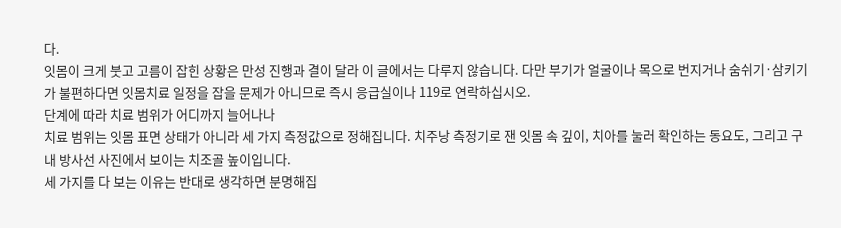다.
잇몸이 크게 붓고 고름이 잡힌 상황은 만성 진행과 결이 달라 이 글에서는 다루지 않습니다. 다만 부기가 얼굴이나 목으로 번지거나 숨쉬기·삼키기가 불편하다면 잇몸치료 일정을 잡을 문제가 아니므로 즉시 응급실이나 119로 연락하십시오.
단계에 따라 치료 범위가 어디까지 늘어나나
치료 범위는 잇몸 표면 상태가 아니라 세 가지 측정값으로 정해집니다. 치주낭 측정기로 잰 잇몸 속 깊이, 치아를 눌러 확인하는 동요도, 그리고 구내 방사선 사진에서 보이는 치조골 높이입니다.
세 가지를 다 보는 이유는 반대로 생각하면 분명해집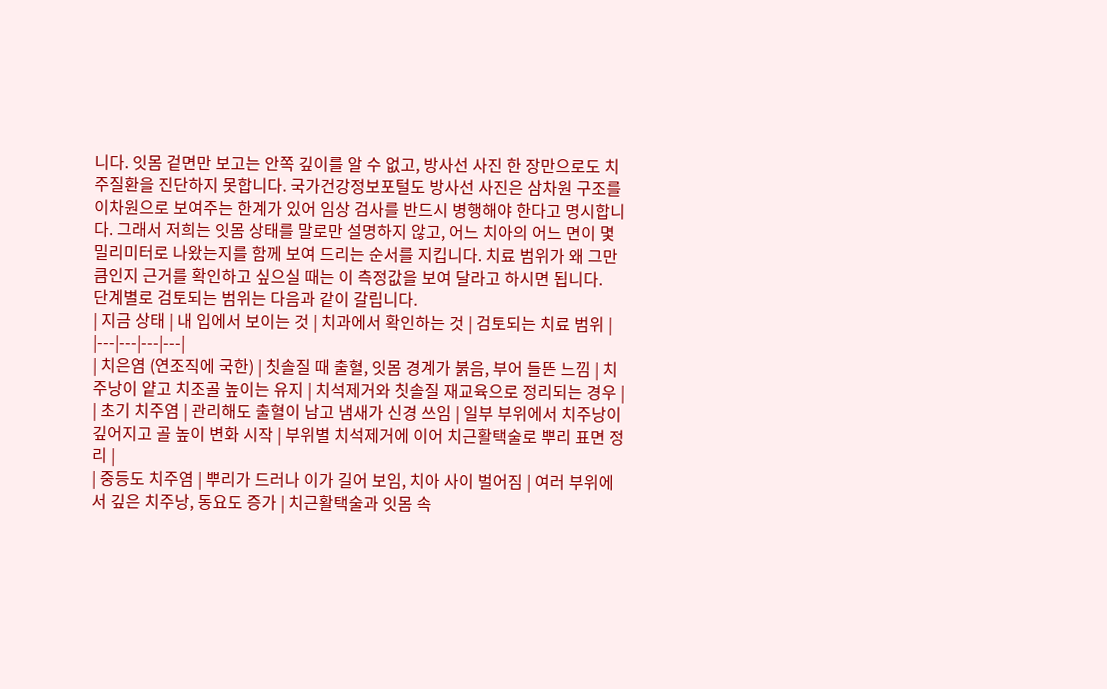니다. 잇몸 겉면만 보고는 안쪽 깊이를 알 수 없고, 방사선 사진 한 장만으로도 치주질환을 진단하지 못합니다. 국가건강정보포털도 방사선 사진은 삼차원 구조를 이차원으로 보여주는 한계가 있어 임상 검사를 반드시 병행해야 한다고 명시합니다. 그래서 저희는 잇몸 상태를 말로만 설명하지 않고, 어느 치아의 어느 면이 몇 밀리미터로 나왔는지를 함께 보여 드리는 순서를 지킵니다. 치료 범위가 왜 그만큼인지 근거를 확인하고 싶으실 때는 이 측정값을 보여 달라고 하시면 됩니다.
단계별로 검토되는 범위는 다음과 같이 갈립니다.
| 지금 상태 | 내 입에서 보이는 것 | 치과에서 확인하는 것 | 검토되는 치료 범위 |
|---|---|---|---|
| 치은염 (연조직에 국한) | 칫솔질 때 출혈, 잇몸 경계가 붉음, 부어 들뜬 느낌 | 치주낭이 얕고 치조골 높이는 유지 | 치석제거와 칫솔질 재교육으로 정리되는 경우 |
| 초기 치주염 | 관리해도 출혈이 남고 냄새가 신경 쓰임 | 일부 부위에서 치주낭이 깊어지고 골 높이 변화 시작 | 부위별 치석제거에 이어 치근활택술로 뿌리 표면 정리 |
| 중등도 치주염 | 뿌리가 드러나 이가 길어 보임, 치아 사이 벌어짐 | 여러 부위에서 깊은 치주낭, 동요도 증가 | 치근활택술과 잇몸 속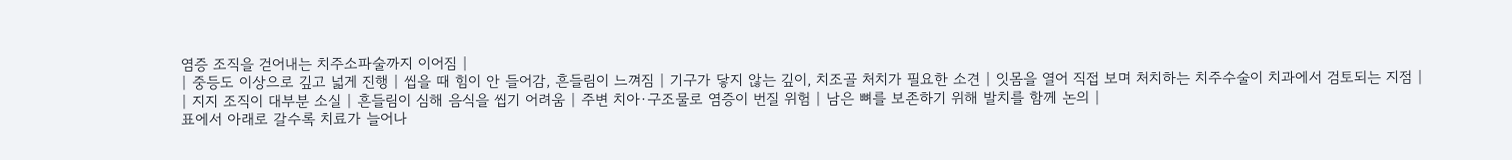염증 조직을 걷어내는 치주소파술까지 이어짐 |
| 중등도 이상으로 깊고 넓게 진행 | 씹을 때 힘이 안 들어감, 흔들림이 느껴짐 | 기구가 닿지 않는 깊이, 치조골 처치가 필요한 소견 | 잇몸을 열어 직접 보며 처치하는 치주수술이 치과에서 검토되는 지점 |
| 지지 조직이 대부분 소실 | 흔들림이 심해 음식을 씹기 어려움 | 주변 치아·구조물로 염증이 번질 위험 | 남은 뼈를 보존하기 위해 발치를 함께 논의 |
표에서 아래로 갈수록 치료가 늘어나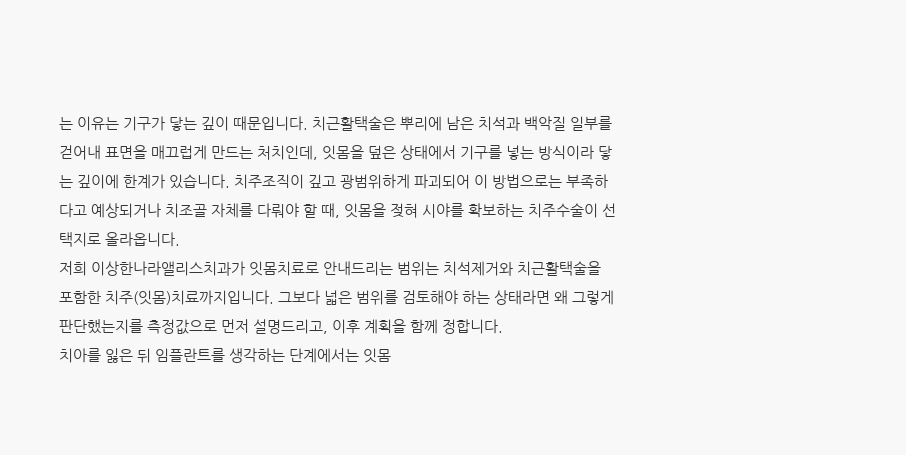는 이유는 기구가 닿는 깊이 때문입니다. 치근활택술은 뿌리에 남은 치석과 백악질 일부를 걷어내 표면을 매끄럽게 만드는 처치인데, 잇몸을 덮은 상태에서 기구를 넣는 방식이라 닿는 깊이에 한계가 있습니다. 치주조직이 깊고 광범위하게 파괴되어 이 방법으로는 부족하다고 예상되거나 치조골 자체를 다뤄야 할 때, 잇몸을 젖혀 시야를 확보하는 치주수술이 선택지로 올라옵니다.
저희 이상한나라앨리스치과가 잇몸치료로 안내드리는 범위는 치석제거와 치근활택술을 포함한 치주(잇몸)치료까지입니다. 그보다 넓은 범위를 검토해야 하는 상태라면 왜 그렇게 판단했는지를 측정값으로 먼저 설명드리고, 이후 계획을 함께 정합니다.
치아를 잃은 뒤 임플란트를 생각하는 단계에서는 잇몸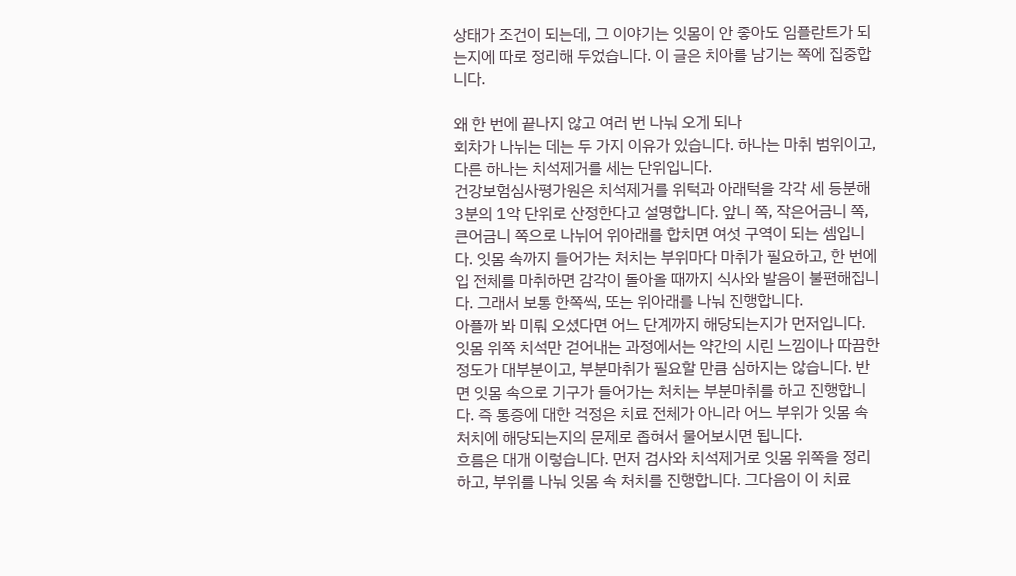상태가 조건이 되는데, 그 이야기는 잇몸이 안 좋아도 임플란트가 되는지에 따로 정리해 두었습니다. 이 글은 치아를 남기는 쪽에 집중합니다.

왜 한 번에 끝나지 않고 여러 번 나눠 오게 되나
회차가 나뉘는 데는 두 가지 이유가 있습니다. 하나는 마취 범위이고, 다른 하나는 치석제거를 세는 단위입니다.
건강보험심사평가원은 치석제거를 위턱과 아래턱을 각각 세 등분해 3분의 1악 단위로 산정한다고 설명합니다. 앞니 쪽, 작은어금니 쪽, 큰어금니 쪽으로 나뉘어 위아래를 합치면 여섯 구역이 되는 셈입니다. 잇몸 속까지 들어가는 처치는 부위마다 마취가 필요하고, 한 번에 입 전체를 마취하면 감각이 돌아올 때까지 식사와 발음이 불편해집니다. 그래서 보통 한쪽씩, 또는 위아래를 나눠 진행합니다.
아플까 봐 미뤄 오셨다면 어느 단계까지 해당되는지가 먼저입니다. 잇몸 위쪽 치석만 걷어내는 과정에서는 약간의 시린 느낌이나 따끔한 정도가 대부분이고, 부분마취가 필요할 만큼 심하지는 않습니다. 반면 잇몸 속으로 기구가 들어가는 처치는 부분마취를 하고 진행합니다. 즉 통증에 대한 걱정은 치료 전체가 아니라 어느 부위가 잇몸 속 처치에 해당되는지의 문제로 좁혀서 물어보시면 됩니다.
흐름은 대개 이렇습니다. 먼저 검사와 치석제거로 잇몸 위쪽을 정리하고, 부위를 나눠 잇몸 속 처치를 진행합니다. 그다음이 이 치료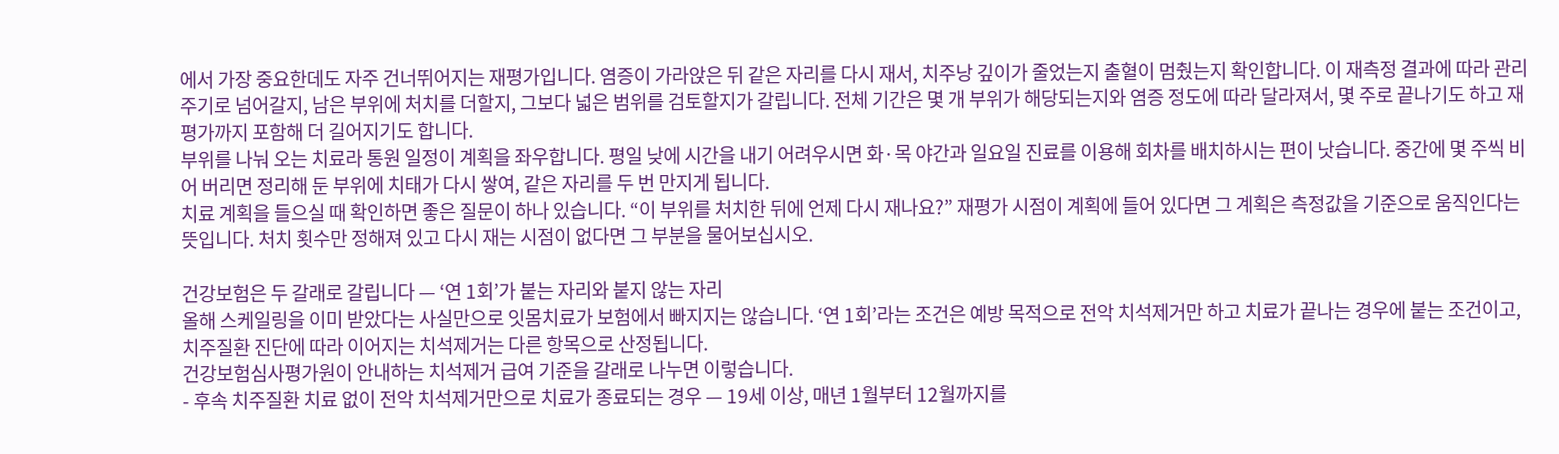에서 가장 중요한데도 자주 건너뛰어지는 재평가입니다. 염증이 가라앉은 뒤 같은 자리를 다시 재서, 치주낭 깊이가 줄었는지 출혈이 멈췄는지 확인합니다. 이 재측정 결과에 따라 관리 주기로 넘어갈지, 남은 부위에 처치를 더할지, 그보다 넓은 범위를 검토할지가 갈립니다. 전체 기간은 몇 개 부위가 해당되는지와 염증 정도에 따라 달라져서, 몇 주로 끝나기도 하고 재평가까지 포함해 더 길어지기도 합니다.
부위를 나눠 오는 치료라 통원 일정이 계획을 좌우합니다. 평일 낮에 시간을 내기 어려우시면 화·목 야간과 일요일 진료를 이용해 회차를 배치하시는 편이 낫습니다. 중간에 몇 주씩 비어 버리면 정리해 둔 부위에 치태가 다시 쌓여, 같은 자리를 두 번 만지게 됩니다.
치료 계획을 들으실 때 확인하면 좋은 질문이 하나 있습니다. “이 부위를 처치한 뒤에 언제 다시 재나요?” 재평가 시점이 계획에 들어 있다면 그 계획은 측정값을 기준으로 움직인다는 뜻입니다. 처치 횟수만 정해져 있고 다시 재는 시점이 없다면 그 부분을 물어보십시오.

건강보험은 두 갈래로 갈립니다 — ‘연 1회’가 붙는 자리와 붙지 않는 자리
올해 스케일링을 이미 받았다는 사실만으로 잇몸치료가 보험에서 빠지지는 않습니다. ‘연 1회’라는 조건은 예방 목적으로 전악 치석제거만 하고 치료가 끝나는 경우에 붙는 조건이고, 치주질환 진단에 따라 이어지는 치석제거는 다른 항목으로 산정됩니다.
건강보험심사평가원이 안내하는 치석제거 급여 기준을 갈래로 나누면 이렇습니다.
- 후속 치주질환 치료 없이 전악 치석제거만으로 치료가 종료되는 경우 — 19세 이상, 매년 1월부터 12월까지를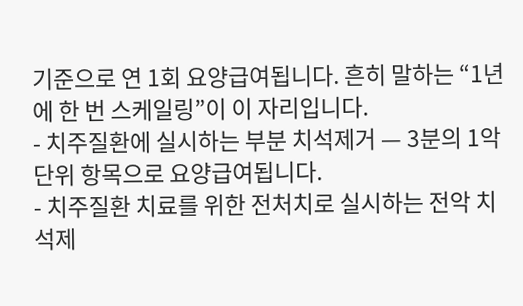기준으로 연 1회 요양급여됩니다. 흔히 말하는 “1년에 한 번 스케일링”이 이 자리입니다.
- 치주질환에 실시하는 부분 치석제거 — 3분의 1악 단위 항목으로 요양급여됩니다.
- 치주질환 치료를 위한 전처치로 실시하는 전악 치석제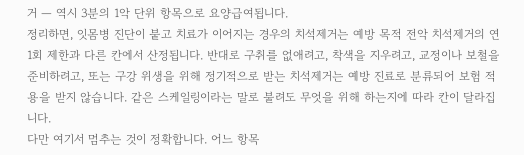거 — 역시 3분의 1악 단위 항목으로 요양급여됩니다.
정리하면, 잇몸병 진단이 붙고 치료가 이어지는 경우의 치석제거는 예방 목적 전악 치석제거의 연 1회 제한과 다른 칸에서 산정됩니다. 반대로 구취를 없애려고, 착색을 지우려고, 교정이나 보철을 준비하려고, 또는 구강 위생을 위해 정기적으로 받는 치석제거는 예방 진료로 분류되어 보험 적용을 받지 않습니다. 같은 스케일링이라는 말로 불려도 무엇을 위해 하는지에 따라 칸이 달라집니다.
다만 여기서 멈추는 것이 정확합니다. 어느 항목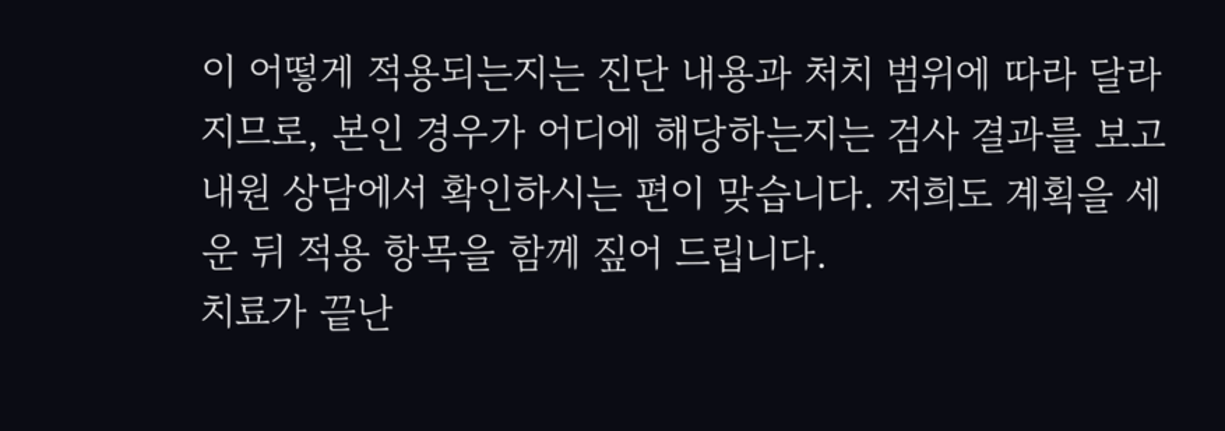이 어떻게 적용되는지는 진단 내용과 처치 범위에 따라 달라지므로, 본인 경우가 어디에 해당하는지는 검사 결과를 보고 내원 상담에서 확인하시는 편이 맞습니다. 저희도 계획을 세운 뒤 적용 항목을 함께 짚어 드립니다.
치료가 끝난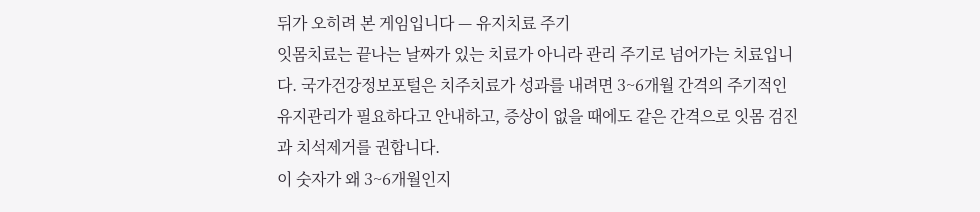뒤가 오히려 본 게임입니다 — 유지치료 주기
잇몸치료는 끝나는 날짜가 있는 치료가 아니라 관리 주기로 넘어가는 치료입니다. 국가건강정보포털은 치주치료가 성과를 내려면 3~6개월 간격의 주기적인 유지관리가 필요하다고 안내하고, 증상이 없을 때에도 같은 간격으로 잇몸 검진과 치석제거를 권합니다.
이 숫자가 왜 3~6개월인지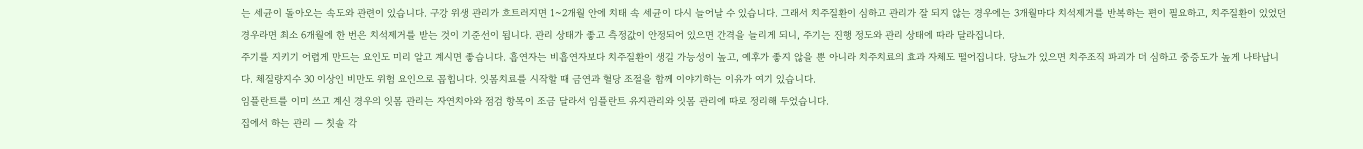는 세균이 돌아오는 속도와 관련이 있습니다. 구강 위생 관리가 흐트러지면 1~2개월 안에 치태 속 세균이 다시 늘어날 수 있습니다. 그래서 치주질환이 심하고 관리가 잘 되지 않는 경우에는 3개월마다 치석제거를 반복하는 편이 필요하고, 치주질환이 있었던 경우라면 최소 6개월에 한 번은 치석제거를 받는 것이 기준선이 됩니다. 관리 상태가 좋고 측정값이 안정되어 있으면 간격을 늘리게 되니, 주기는 진행 정도와 관리 상태에 따라 달라집니다.
주기를 지키기 어렵게 만드는 요인도 미리 알고 계시면 좋습니다. 흡연자는 비흡연자보다 치주질환이 생길 가능성이 높고, 예후가 좋지 않을 뿐 아니라 치주치료의 효과 자체도 떨어집니다. 당뇨가 있으면 치주조직 파괴가 더 심하고 중증도가 높게 나타납니다. 체질량지수 30 이상인 비만도 위험 요인으로 꼽힙니다. 잇몸치료를 시작할 때 금연과 혈당 조절을 함께 이야기하는 이유가 여기 있습니다.
임플란트를 이미 쓰고 계신 경우의 잇몸 관리는 자연치아와 점검 항목이 조금 달라서 임플란트 유지관리와 잇몸 관리에 따로 정리해 두었습니다.
집에서 하는 관리 — 칫솔 각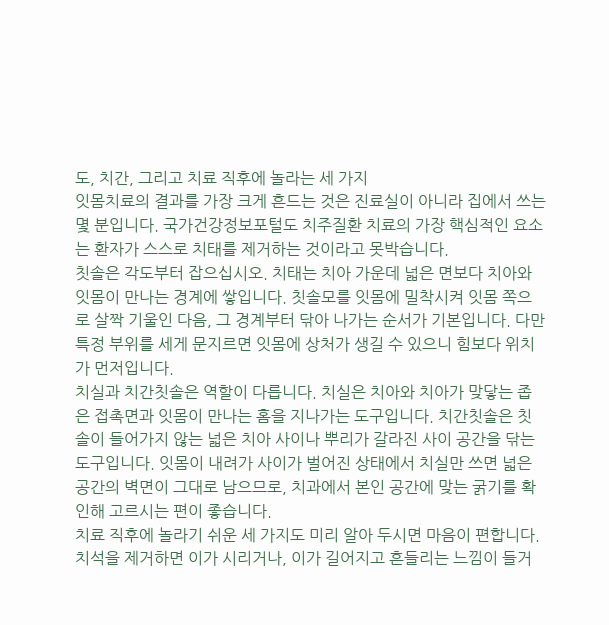도, 치간, 그리고 치료 직후에 놀라는 세 가지
잇몸치료의 결과를 가장 크게 흔드는 것은 진료실이 아니라 집에서 쓰는 몇 분입니다. 국가건강정보포털도 치주질환 치료의 가장 핵심적인 요소는 환자가 스스로 치태를 제거하는 것이라고 못박습니다.
칫솔은 각도부터 잡으십시오. 치태는 치아 가운데 넓은 면보다 치아와 잇몸이 만나는 경계에 쌓입니다. 칫솔모를 잇몸에 밀착시켜 잇몸 쪽으로 살짝 기울인 다음, 그 경계부터 닦아 나가는 순서가 기본입니다. 다만 특정 부위를 세게 문지르면 잇몸에 상처가 생길 수 있으니 힘보다 위치가 먼저입니다.
치실과 치간칫솔은 역할이 다릅니다. 치실은 치아와 치아가 맞닿는 좁은 접촉면과 잇몸이 만나는 홈을 지나가는 도구입니다. 치간칫솔은 칫솔이 들어가지 않는 넓은 치아 사이나 뿌리가 갈라진 사이 공간을 닦는 도구입니다. 잇몸이 내려가 사이가 벌어진 상태에서 치실만 쓰면 넓은 공간의 벽면이 그대로 남으므로, 치과에서 본인 공간에 맞는 굵기를 확인해 고르시는 편이 좋습니다.
치료 직후에 놀라기 쉬운 세 가지도 미리 알아 두시면 마음이 편합니다. 치석을 제거하면 이가 시리거나, 이가 길어지고 흔들리는 느낌이 들거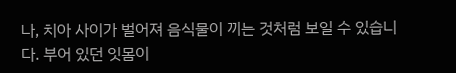나, 치아 사이가 벌어져 음식물이 끼는 것처럼 보일 수 있습니다. 부어 있던 잇몸이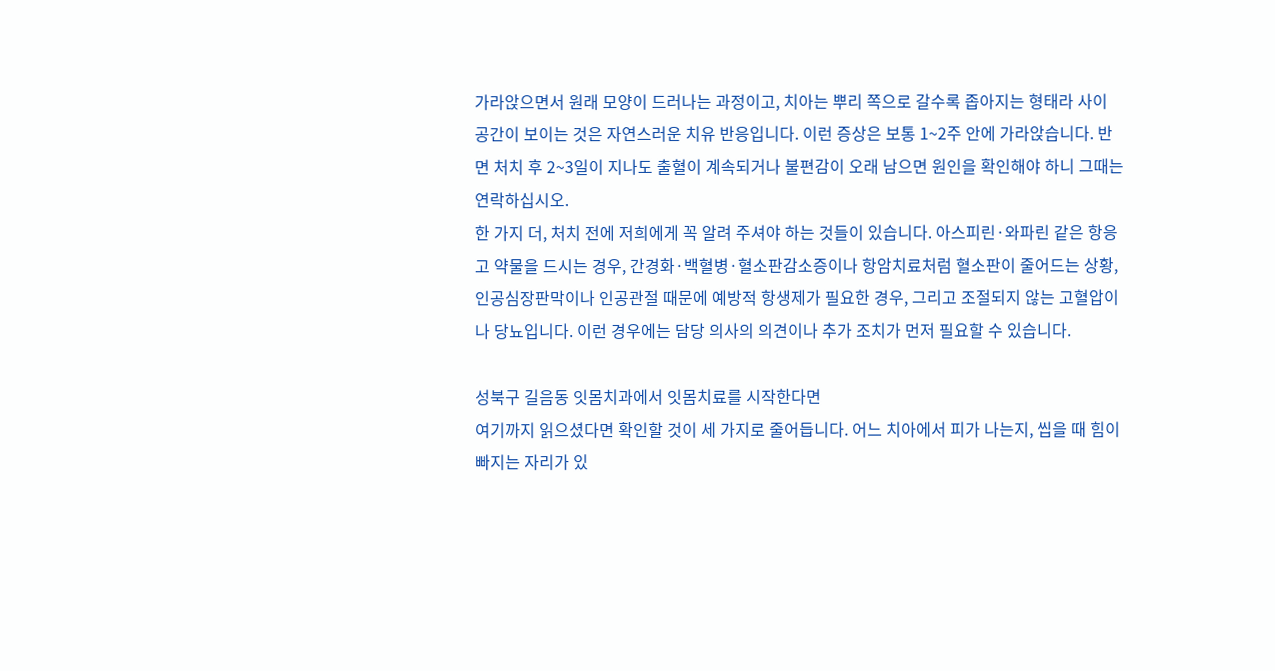가라앉으면서 원래 모양이 드러나는 과정이고, 치아는 뿌리 쪽으로 갈수록 좁아지는 형태라 사이 공간이 보이는 것은 자연스러운 치유 반응입니다. 이런 증상은 보통 1~2주 안에 가라앉습니다. 반면 처치 후 2~3일이 지나도 출혈이 계속되거나 불편감이 오래 남으면 원인을 확인해야 하니 그때는 연락하십시오.
한 가지 더, 처치 전에 저희에게 꼭 알려 주셔야 하는 것들이 있습니다. 아스피린·와파린 같은 항응고 약물을 드시는 경우, 간경화·백혈병·혈소판감소증이나 항암치료처럼 혈소판이 줄어드는 상황, 인공심장판막이나 인공관절 때문에 예방적 항생제가 필요한 경우, 그리고 조절되지 않는 고혈압이나 당뇨입니다. 이런 경우에는 담당 의사의 의견이나 추가 조치가 먼저 필요할 수 있습니다.

성북구 길음동 잇몸치과에서 잇몸치료를 시작한다면
여기까지 읽으셨다면 확인할 것이 세 가지로 줄어듭니다. 어느 치아에서 피가 나는지, 씹을 때 힘이 빠지는 자리가 있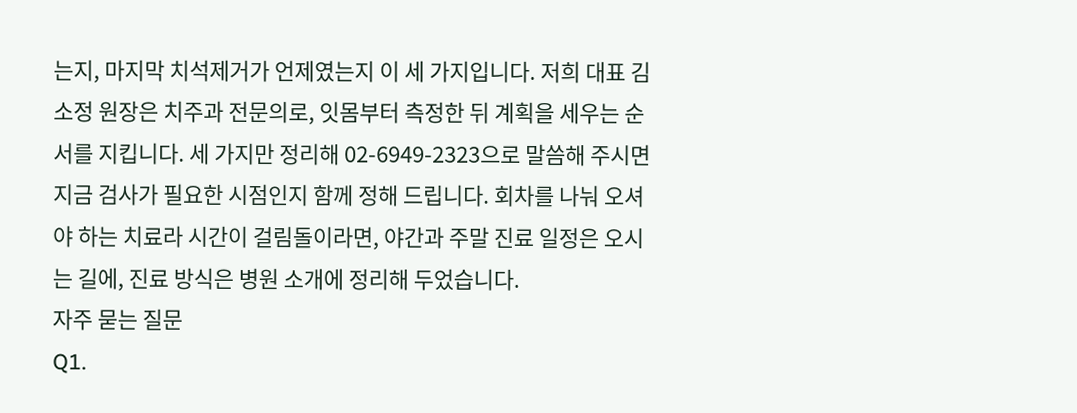는지, 마지막 치석제거가 언제였는지 이 세 가지입니다. 저희 대표 김소정 원장은 치주과 전문의로, 잇몸부터 측정한 뒤 계획을 세우는 순서를 지킵니다. 세 가지만 정리해 02-6949-2323으로 말씀해 주시면 지금 검사가 필요한 시점인지 함께 정해 드립니다. 회차를 나눠 오셔야 하는 치료라 시간이 걸림돌이라면, 야간과 주말 진료 일정은 오시는 길에, 진료 방식은 병원 소개에 정리해 두었습니다.
자주 묻는 질문
Q1.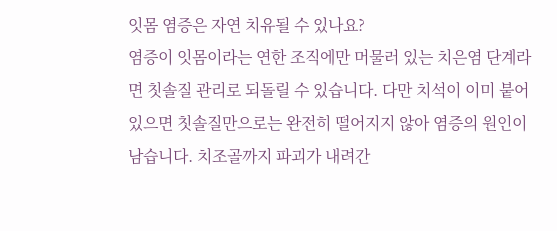잇몸 염증은 자연 치유될 수 있나요?
염증이 잇몸이라는 연한 조직에만 머물러 있는 치은염 단계라면 칫솔질 관리로 되돌릴 수 있습니다. 다만 치석이 이미 붙어 있으면 칫솔질만으로는 완전히 떨어지지 않아 염증의 원인이 남습니다. 치조골까지 파괴가 내려간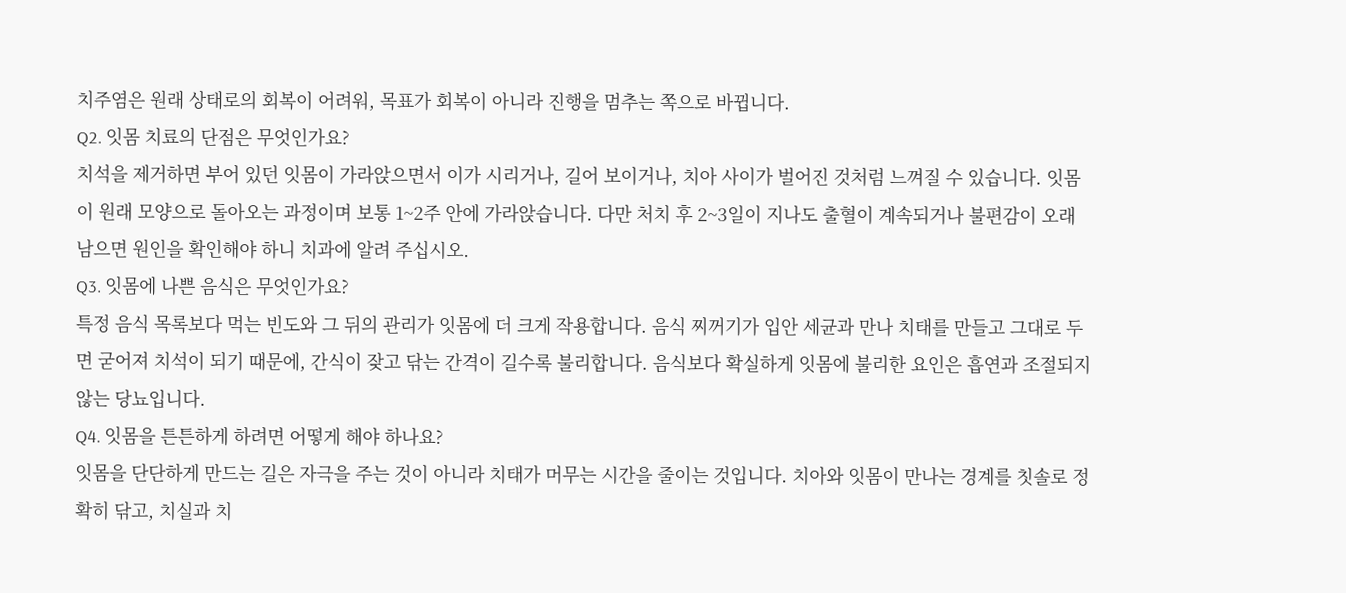치주염은 원래 상태로의 회복이 어려워, 목표가 회복이 아니라 진행을 멈추는 쪽으로 바뀝니다.
Q2. 잇몸 치료의 단점은 무엇인가요?
치석을 제거하면 부어 있던 잇몸이 가라앉으면서 이가 시리거나, 길어 보이거나, 치아 사이가 벌어진 것처럼 느껴질 수 있습니다. 잇몸이 원래 모양으로 돌아오는 과정이며 보통 1~2주 안에 가라앉습니다. 다만 처치 후 2~3일이 지나도 출혈이 계속되거나 불편감이 오래 남으면 원인을 확인해야 하니 치과에 알려 주십시오.
Q3. 잇몸에 나쁜 음식은 무엇인가요?
특정 음식 목록보다 먹는 빈도와 그 뒤의 관리가 잇몸에 더 크게 작용합니다. 음식 찌꺼기가 입안 세균과 만나 치태를 만들고 그대로 두면 굳어져 치석이 되기 때문에, 간식이 잦고 닦는 간격이 길수록 불리합니다. 음식보다 확실하게 잇몸에 불리한 요인은 흡연과 조절되지 않는 당뇨입니다.
Q4. 잇몸을 튼튼하게 하려면 어떻게 해야 하나요?
잇몸을 단단하게 만드는 길은 자극을 주는 것이 아니라 치태가 머무는 시간을 줄이는 것입니다. 치아와 잇몸이 만나는 경계를 칫솔로 정확히 닦고, 치실과 치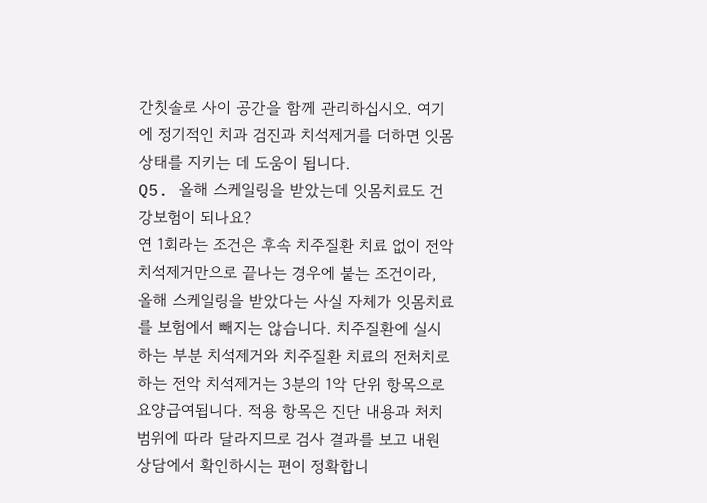간칫솔로 사이 공간을 함께 관리하십시오. 여기에 정기적인 치과 검진과 치석제거를 더하면 잇몸 상태를 지키는 데 도움이 됩니다.
Q5. 올해 스케일링을 받았는데 잇몸치료도 건강보험이 되나요?
연 1회라는 조건은 후속 치주질환 치료 없이 전악 치석제거만으로 끝나는 경우에 붙는 조건이라, 올해 스케일링을 받았다는 사실 자체가 잇몸치료를 보험에서 빼지는 않습니다. 치주질환에 실시하는 부분 치석제거와 치주질환 치료의 전처치로 하는 전악 치석제거는 3분의 1악 단위 항목으로 요양급여됩니다. 적용 항목은 진단 내용과 처치 범위에 따라 달라지므로 검사 결과를 보고 내원 상담에서 확인하시는 편이 정확합니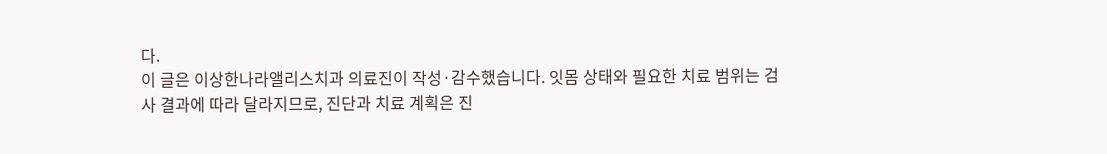다.
이 글은 이상한나라앨리스치과 의료진이 작성·감수했습니다. 잇몸 상태와 필요한 치료 범위는 검사 결과에 따라 달라지므로, 진단과 치료 계획은 진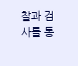찰과 검사를 통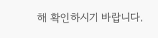해 확인하시기 바랍니다.